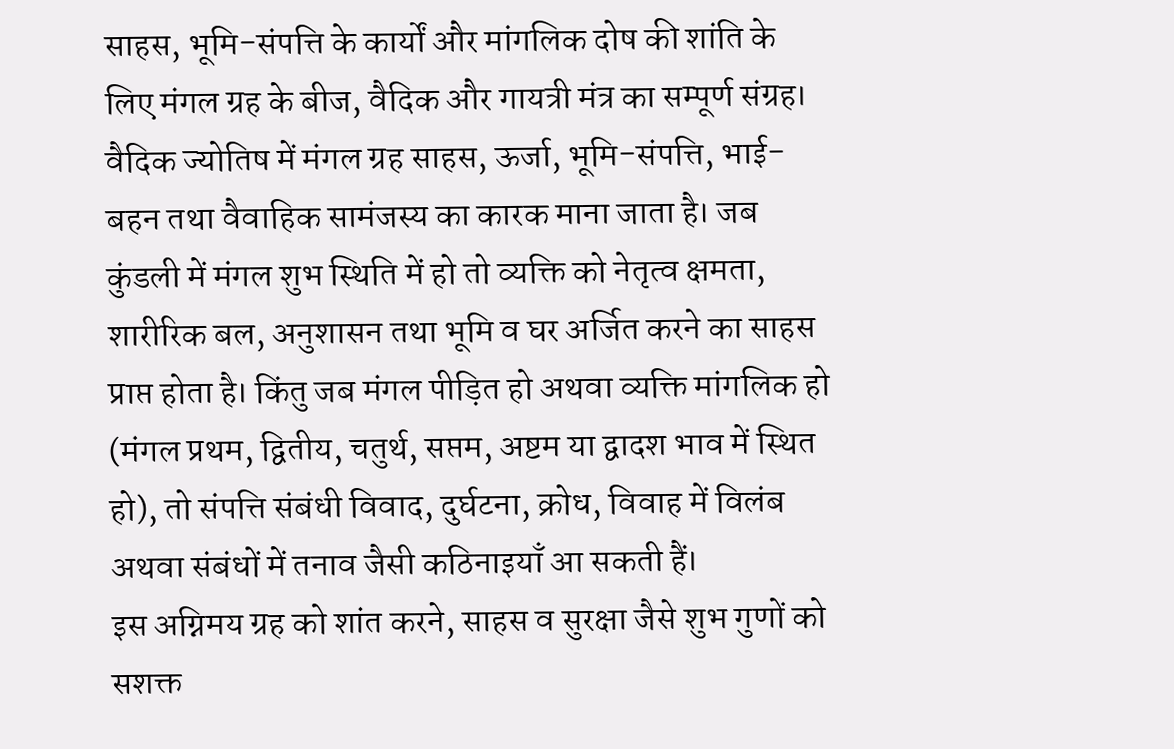साहस, भूमि-संपत्ति के कार्यों और मांगलिक दोष की शांति के लिए मंगल ग्रह के बीज, वैदिक और गायत्री मंत्र का सम्पूर्ण संग्रह।
वैदिक ज्योतिष में मंगल ग्रह साहस, ऊर्जा, भूमि-संपत्ति, भाई-बहन तथा वैवाहिक सामंजस्य का कारक माना जाता है। जब कुंडली में मंगल शुभ स्थिति में हो तो व्यक्ति को नेतृत्व क्षमता, शारीरिक बल, अनुशासन तथा भूमि व घर अर्जित करने का साहस प्राप्त होता है। किंतु जब मंगल पीड़ित हो अथवा व्यक्ति मांगलिक हो (मंगल प्रथम, द्वितीय, चतुर्थ, सप्तम, अष्टम या द्वादश भाव में स्थित हो), तो संपत्ति संबंधी विवाद, दुर्घटना, क्रोध, विवाह में विलंब अथवा संबंधों में तनाव जैसी कठिनाइयाँ आ सकती हैं।
इस अग्निमय ग्रह को शांत करने, साहस व सुरक्षा जैसे शुभ गुणों को सशक्त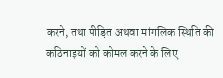करने, तथा पीड़ित अथवा मांगलिक स्थिति की कठिनाइयों को कोमल करने के लिए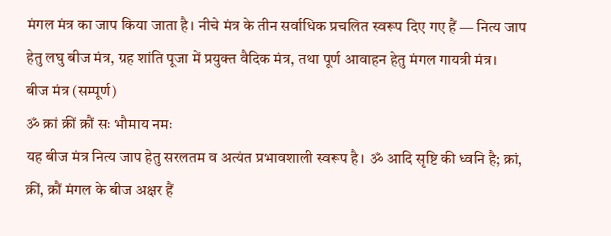मंगल मंत्र का जाप किया जाता है। नीचे मंत्र के तीन सर्वाधिक प्रचलित स्वरूप दिए गए हैं — नित्य जाप हेतु लघु बीज मंत्र, ग्रह शांति पूजा में प्रयुक्त वैदिक मंत्र, तथा पूर्ण आवाहन हेतु मंगल गायत्री मंत्र।
बीज मंत्र (सम्पूर्ण)
ॐ क्रां क्रीं क्रौं सः भौमाय नमः
यह बीज मंत्र नित्य जाप हेतु सरलतम व अत्यंत प्रभावशाली स्वरूप है। ॐ आदि सृष्टि की ध्वनि है; क्रां, क्रीं, क्रौं मंगल के बीज अक्षर हैं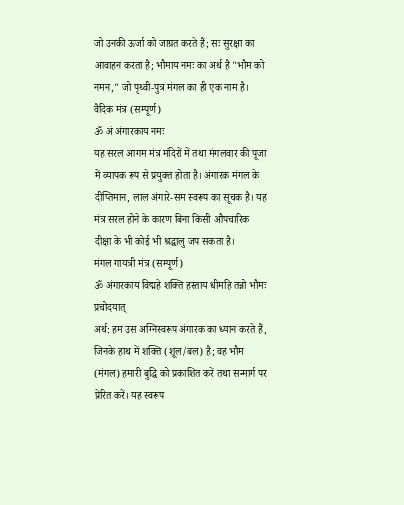जो उनकी ऊर्जा को जाग्रत करते हैं; सः सुरक्षा का आवाहन करता है; भौमाय नमः का अर्थ है "भौम को नमन," जो पृथ्वी-पुत्र मंगल का ही एक नाम है।
वैदिक मंत्र (सम्पूर्ण)
ॐ अं अंगारकाय नमः
यह सरल आगम मंत्र मंदिरों में तथा मंगलवार की पूजा में व्यापक रूप से प्रयुक्त होता है। अंगारक मंगल के दीप्तिमान, लाल अंगारे-सम स्वरूप का सूचक है। यह मंत्र सरल होने के कारण बिना किसी औपचारिक दीक्षा के भी कोई भी श्रद्धालु जप सकता है।
मंगल गायत्री मंत्र (सम्पूर्ण)
ॐ अंगारकाय विद्महे शक्ति हस्ताय धीमहि तन्नो भौमः प्रचोदयात्
अर्थ: हम उस अग्निस्वरूप अंगारक का ध्यान करते हैं, जिनके हाथ में शक्ति (शूल/बल) है; वह भौम (मंगल) हमारी बुद्धि को प्रकाशित करें तथा सन्मार्ग पर प्रेरित करें। यह स्वरूप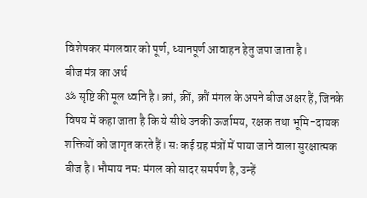विशेषकर मंगलवार को पूर्ण, ध्यानपूर्ण आवाहन हेतु जपा जाता है।
बीज मंत्र का अर्थ
ॐ सृष्टि की मूल ध्वनि है। क्रां, क्रीं, क्रौं मंगल के अपने बीज अक्षर हैं, जिनके विषय में कहा जाता है कि ये सीधे उनकी ऊर्जामय, रक्षक तथा भूमि-दायक शक्तियों को जागृत करते हैं। सः कई ग्रह मंत्रों में पाया जाने वाला सुरक्षात्मक बीज है। भौमाय नमः मंगल को सादर समर्पण है, उन्हें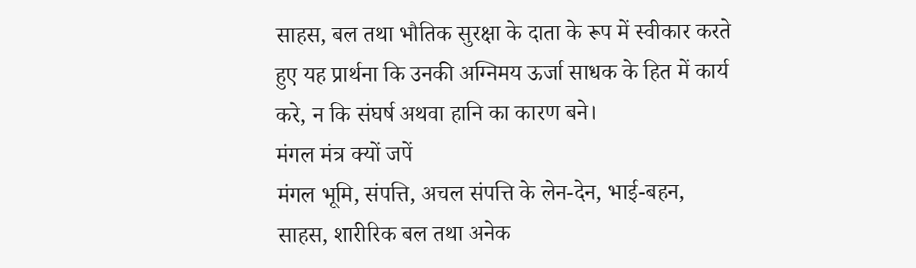साहस, बल तथा भौतिक सुरक्षा के दाता के रूप में स्वीकार करते हुए यह प्रार्थना कि उनकी अग्निमय ऊर्जा साधक के हित में कार्य करे, न कि संघर्ष अथवा हानि का कारण बने।
मंगल मंत्र क्यों जपें
मंगल भूमि, संपत्ति, अचल संपत्ति के लेन-देन, भाई-बहन, साहस, शारीरिक बल तथा अनेक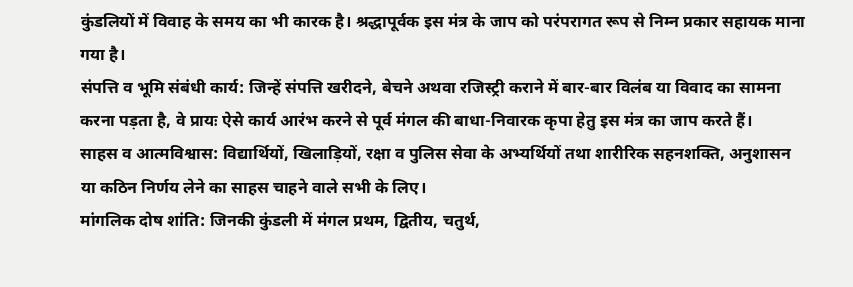कुंडलियों में विवाह के समय का भी कारक है। श्रद्धापूर्वक इस मंत्र के जाप को परंपरागत रूप से निम्न प्रकार सहायक माना गया है।
संपत्ति व भूमि संबंधी कार्य: जिन्हें संपत्ति खरीदने, बेचने अथवा रजिस्ट्री कराने में बार-बार विलंब या विवाद का सामना करना पड़ता है, वे प्रायः ऐसे कार्य आरंभ करने से पूर्व मंगल की बाधा-निवारक कृपा हेतु इस मंत्र का जाप करते हैं।
साहस व आत्मविश्वास: विद्यार्थियों, खिलाड़ियों, रक्षा व पुलिस सेवा के अभ्यर्थियों तथा शारीरिक सहनशक्ति, अनुशासन या कठिन निर्णय लेने का साहस चाहने वाले सभी के लिए।
मांगलिक दोष शांति: जिनकी कुंडली में मंगल प्रथम, द्वितीय, चतुर्थ,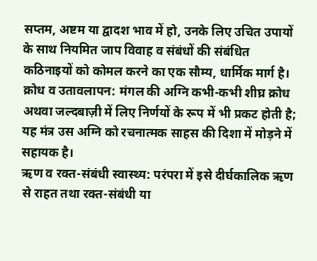सप्तम, अष्टम या द्वादश भाव में हो, उनके लिए उचित उपायों के साथ नियमित जाप विवाह व संबंधों की संबंधित कठिनाइयों को कोमल करने का एक सौम्य, धार्मिक मार्ग है।
क्रोध व उतावलापन: मंगल की अग्नि कभी-कभी शीघ्र क्रोध अथवा जल्दबाज़ी में लिए निर्णयों के रूप में भी प्रकट होती है; यह मंत्र उस अग्नि को रचनात्मक साहस की दिशा में मोड़ने में सहायक है।
ऋण व रक्त-संबंधी स्वास्थ्य: परंपरा में इसे दीर्घकालिक ऋण से राहत तथा रक्त-संबंधी या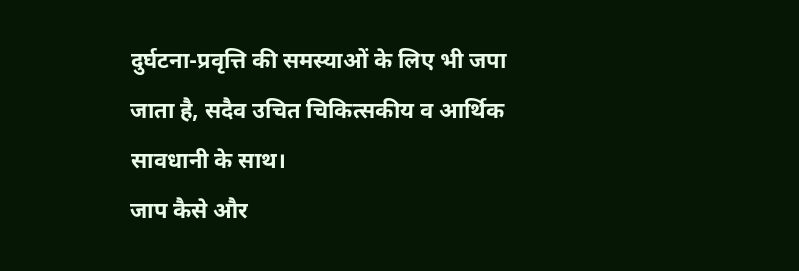दुर्घटना-प्रवृत्ति की समस्याओं के लिए भी जपा जाता है, सदैव उचित चिकित्सकीय व आर्थिक सावधानी के साथ।
जाप कैसे और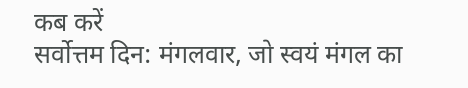कब करें
सर्वोत्तम दिन: मंगलवार, जो स्वयं मंगल का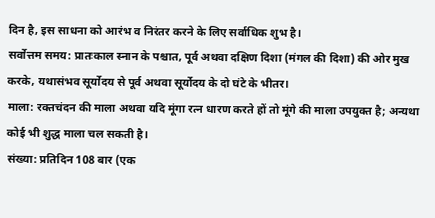दिन है, इस साधना को आरंभ व निरंतर करने के लिए सर्वाधिक शुभ है।
सर्वोत्तम समय: प्रातःकाल स्नान के पश्चात, पूर्व अथवा दक्षिण दिशा (मंगल की दिशा) की ओर मुख करके, यथासंभव सूर्योदय से पूर्व अथवा सूर्योदय के दो घंटे के भीतर।
माला: रक्तचंदन की माला अथवा यदि मूंगा रत्न धारण करते हों तो मूंगे की माला उपयुक्त है; अन्यथा कोई भी शुद्ध माला चल सकती है।
संख्या: प्रतिदिन 108 बार (एक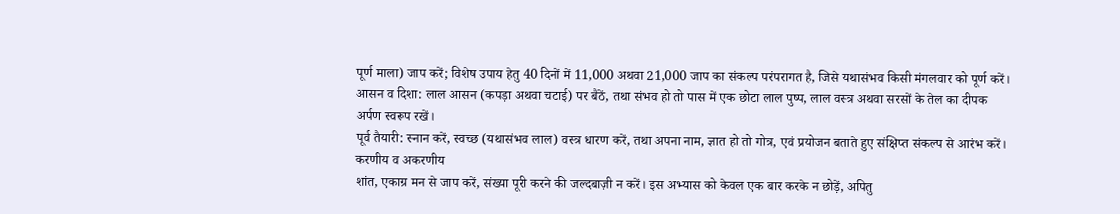पूर्ण माला) जाप करें; विशेष उपाय हेतु 40 दिनों में 11,000 अथवा 21,000 जाप का संकल्प परंपरागत है, जिसे यथासंभव किसी मंगलवार को पूर्ण करें।
आसन व दिशा: लाल आसन (कपड़ा अथवा चटाई) पर बैठें, तथा संभव हो तो पास में एक छोटा लाल पुष्प, लाल वस्त्र अथवा सरसों के तेल का दीपक अर्पण स्वरूप रखें।
पूर्व तैयारी: स्नान करें, स्वच्छ (यथासंभव लाल) वस्त्र धारण करें, तथा अपना नाम, ज्ञात हो तो गोत्र, एवं प्रयोजन बताते हुए संक्षिप्त संकल्प से आरंभ करें।
करणीय व अकरणीय
शांत, एकाग्र मन से जाप करें, संख्या पूरी करने की जल्दबाज़ी न करें। इस अभ्यास को केवल एक बार करके न छोड़ें, अपितु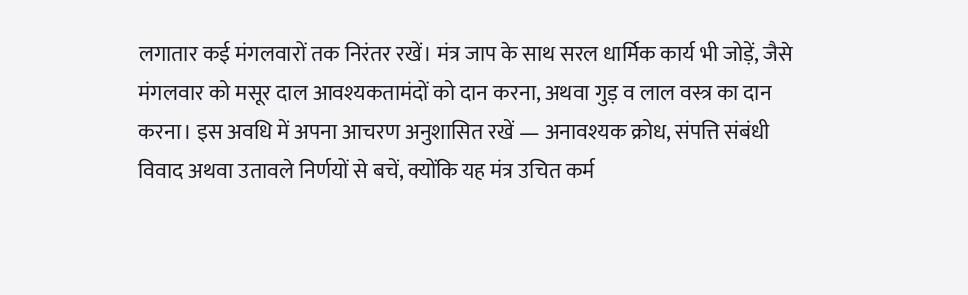लगातार कई मंगलवारों तक निरंतर रखें। मंत्र जाप के साथ सरल धार्मिक कार्य भी जोड़ें, जैसे मंगलवार को मसूर दाल आवश्यकतामंदों को दान करना, अथवा गुड़ व लाल वस्त्र का दान करना। इस अवधि में अपना आचरण अनुशासित रखें — अनावश्यक क्रोध, संपत्ति संबंधी विवाद अथवा उतावले निर्णयों से बचें, क्योंकि यह मंत्र उचित कर्म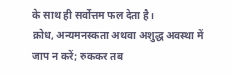के साथ ही सर्वोत्तम फल देता है।
क्रोध, अन्यमनस्कता अथवा अशुद्ध अवस्था में जाप न करें; रुककर तब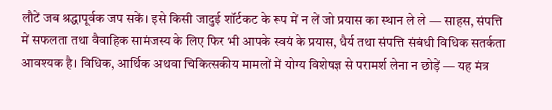लौटें जब श्रद्धापूर्वक जप सकें। इसे किसी जादुई शॉर्टकट के रूप में न लें जो प्रयास का स्थान ले ले — साहस, संपत्ति में सफलता तथा वैवाहिक सामंजस्य के लिए फिर भी आपके स्वयं के प्रयास, धैर्य तथा संपत्ति संबंधी विधिक सतर्कता आवश्यक है। विधिक, आर्थिक अथवा चिकित्सकीय मामलों में योग्य विशेषज्ञ से परामर्श लेना न छोड़ें — यह मंत्र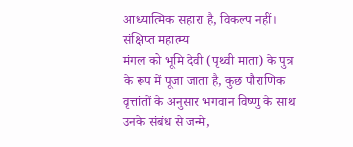आध्यात्मिक सहारा है, विकल्प नहीं।
संक्षिप्त महात्म्य
मंगल को भूमि देवी (पृथ्वी माता) के पुत्र के रूप में पूजा जाता है, कुछ पौराणिक वृत्तांतों के अनुसार भगवान विष्णु के साथ उनके संबंध से जन्मे,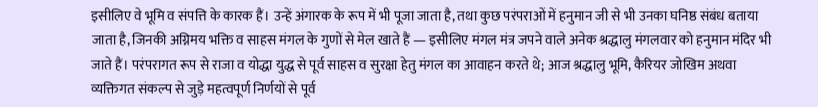इसीलिए वे भूमि व संपत्ति के कारक हैं। उन्हें अंगारक के रूप में भी पूजा जाता है, तथा कुछ परंपराओं में हनुमान जी से भी उनका घनिष्ठ संबंध बताया जाता है, जिनकी अग्निमय भक्ति व साहस मंगल के गुणों से मेल खाते हैं — इसीलिए मंगल मंत्र जपने वाले अनेक श्रद्धालु मंगलवार को हनुमान मंदिर भी जाते हैं। परंपरागत रूप से राजा व योद्धा युद्ध से पूर्व साहस व सुरक्षा हेतु मंगल का आवाहन करते थे; आज श्रद्धालु भूमि, कैरियर जोखिम अथवा व्यक्तिगत संकल्प से जुड़े महत्वपूर्ण निर्णयों से पूर्व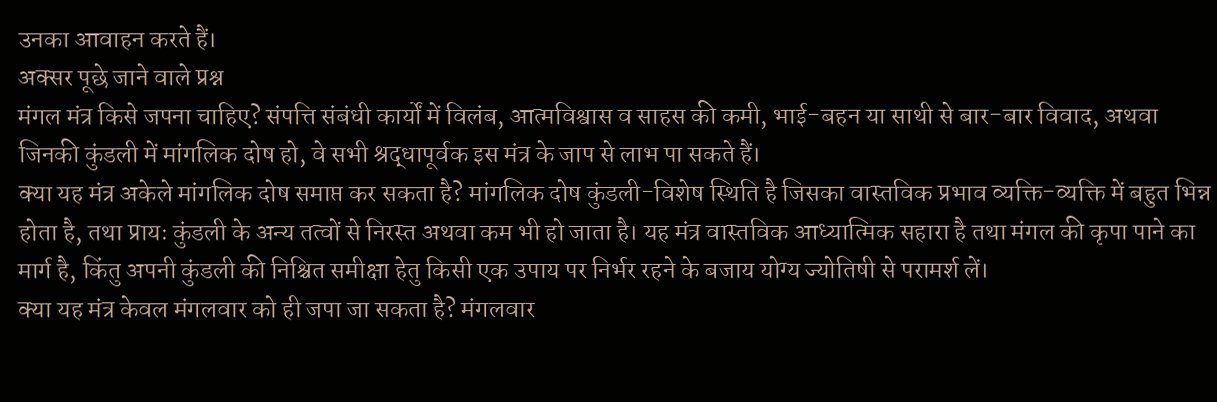उनका आवाहन करते हैं।
अक्सर पूछे जाने वाले प्रश्न
मंगल मंत्र किसे जपना चाहिए? संपत्ति संबंधी कार्यों में विलंब, आत्मविश्वास व साहस की कमी, भाई-बहन या साथी से बार-बार विवाद, अथवा जिनकी कुंडली में मांगलिक दोष हो, वे सभी श्रद्धापूर्वक इस मंत्र के जाप से लाभ पा सकते हैं।
क्या यह मंत्र अकेले मांगलिक दोष समाप्त कर सकता है? मांगलिक दोष कुंडली-विशेष स्थिति है जिसका वास्तविक प्रभाव व्यक्ति-व्यक्ति में बहुत भिन्न होता है, तथा प्रायः कुंडली के अन्य तत्वों से निरस्त अथवा कम भी हो जाता है। यह मंत्र वास्तविक आध्यात्मिक सहारा है तथा मंगल की कृपा पाने का मार्ग है, किंतु अपनी कुंडली की निश्चित समीक्षा हेतु किसी एक उपाय पर निर्भर रहने के बजाय योग्य ज्योतिषी से परामर्श लें।
क्या यह मंत्र केवल मंगलवार को ही जपा जा सकता है? मंगलवार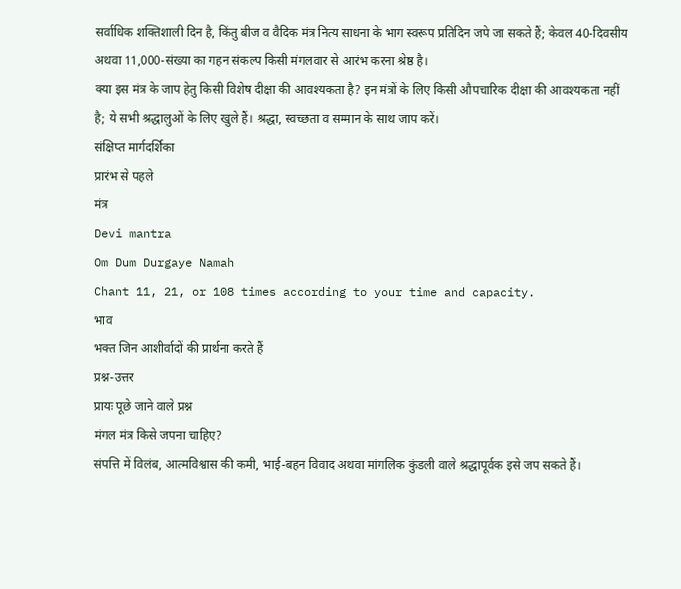सर्वाधिक शक्तिशाली दिन है, किंतु बीज व वैदिक मंत्र नित्य साधना के भाग स्वरूप प्रतिदिन जपे जा सकते हैं; केवल 40-दिवसीय अथवा 11,000-संख्या का गहन संकल्प किसी मंगलवार से आरंभ करना श्रेष्ठ है।
क्या इस मंत्र के जाप हेतु किसी विशेष दीक्षा की आवश्यकता है? इन मंत्रों के लिए किसी औपचारिक दीक्षा की आवश्यकता नहीं है; ये सभी श्रद्धालुओं के लिए खुले हैं। श्रद्धा, स्वच्छता व सम्मान के साथ जाप करें।
संक्षिप्त मार्गदर्शिका
प्रारंभ से पहले
मंत्र
Devi mantra
Om Dum Durgaye Namah
Chant 11, 21, or 108 times according to your time and capacity.
भाव
भक्त जिन आशीर्वादों की प्रार्थना करते हैं
प्रश्न-उत्तर
प्रायः पूछे जाने वाले प्रश्न
मंगल मंत्र किसे जपना चाहिए?
संपत्ति में विलंब, आत्मविश्वास की कमी, भाई-बहन विवाद अथवा मांगलिक कुंडली वाले श्रद्धापूर्वक इसे जप सकते हैं।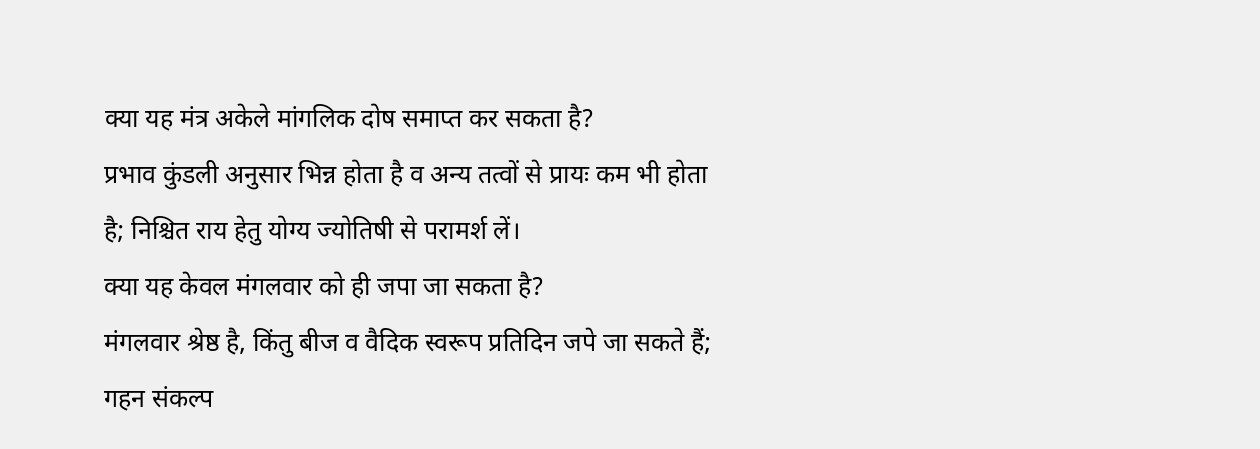क्या यह मंत्र अकेले मांगलिक दोष समाप्त कर सकता है?
प्रभाव कुंडली अनुसार भिन्न होता है व अन्य तत्वों से प्रायः कम भी होता है; निश्चित राय हेतु योग्य ज्योतिषी से परामर्श लें।
क्या यह केवल मंगलवार को ही जपा जा सकता है?
मंगलवार श्रेष्ठ है, किंतु बीज व वैदिक स्वरूप प्रतिदिन जपे जा सकते हैं; गहन संकल्प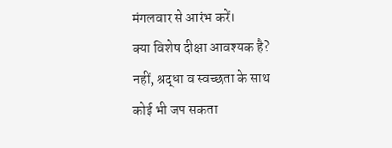मंगलवार से आरंभ करें।
क्या विशेष दीक्षा आवश्यक है?
नहीं, श्रद्धा व स्वच्छता के साथ कोई भी जप सकता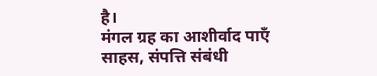है।
मंगल ग्रह का आशीर्वाद पाएँ
साहस, संपत्ति संबंधी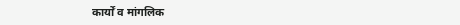कार्यों व मांगलिक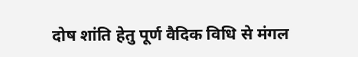दोष शांति हेतु पूर्ण वैदिक विधि से मंगल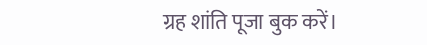ग्रह शांति पूजा बुक करें।